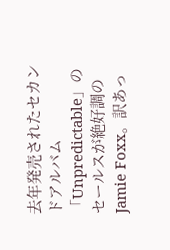去年発売されたセカンドアルバム「Unpredictable」のセールスが絶好調の
Jamie Foxx。訳あっ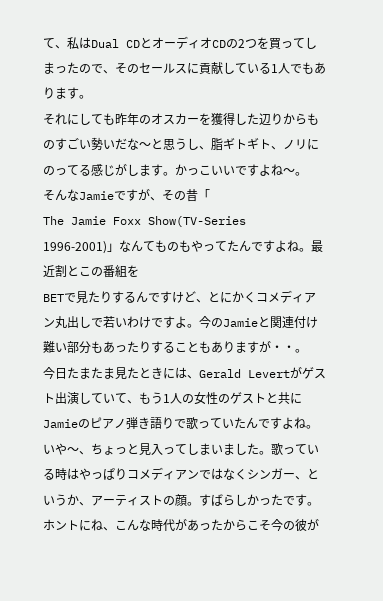て、私はDual CDとオーディオCDの2つを買ってしまったので、そのセールスに貢献している1人でもあります。
それにしても昨年のオスカーを獲得した辺りからものすごい勢いだな〜と思うし、脂ギトギト、ノリにのってる感じがします。かっこいいですよね〜。
そんなJamieですが、その昔「
The Jamie Foxx Show(TV-Series 1996-2001)」なんてものもやってたんですよね。最近割とこの番組を
BETで見たりするんですけど、とにかくコメディアン丸出しで若いわけですよ。今のJamieと関連付け難い部分もあったりすることもありますが・・。
今日たまたま見たときには、Gerald Levertがゲスト出演していて、もう1人の女性のゲストと共にJamieのピアノ弾き語りで歌っていたんですよね。いや〜、ちょっと見入ってしまいました。歌っている時はやっぱりコメディアンではなくシンガー、というか、アーティストの顔。すばらしかったです。
ホントにね、こんな時代があったからこそ今の彼が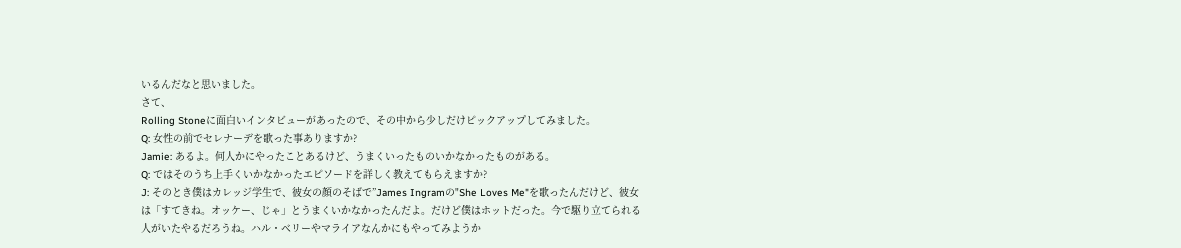いるんだなと思いました。
さて、
Rolling Stoneに面白いインタビューがあったので、その中から少しだけピックアップしてみました。
Q: 女性の前でセレナーデを歌った事ありますか?
Jamie: あるよ。何人かにやったことあるけど、うまくいったものいかなかったものがある。
Q: ではそのうち上手くいかなかったエピソードを詳しく教えてもらえますか?
J: そのとき僕はカレッジ学生で、彼女の顔のそばで”James Ingramの"She Loves Me"を歌ったんだけど、彼女は「すてきね。オッケー、じゃ」とうまくいかなかったんだよ。だけど僕はホットだった。今で駆り立てられる人がいたやるだろうね。ハル・ベリーやマライアなんかにもやってみようか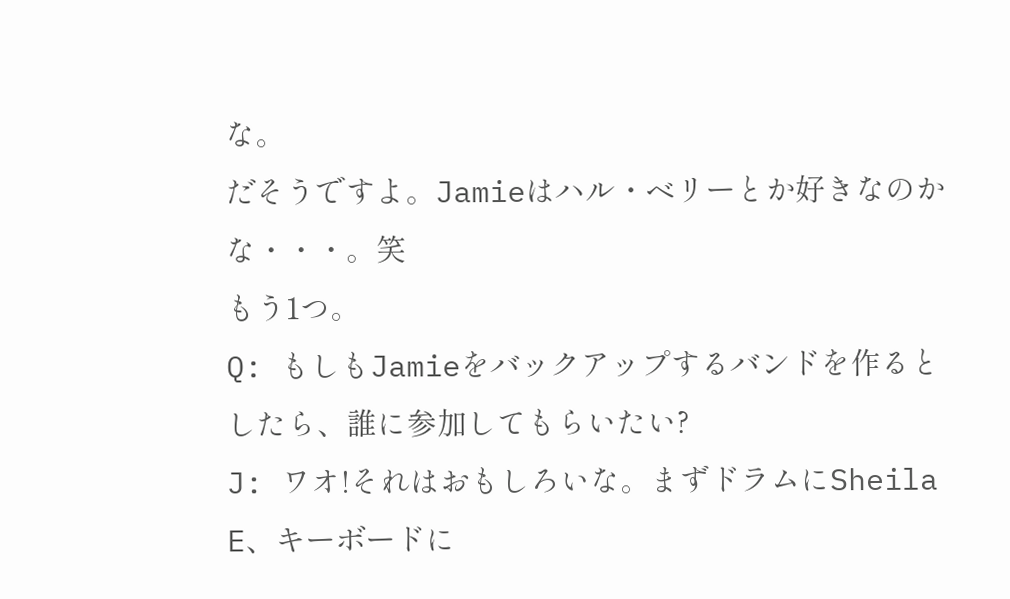な。
だそうですよ。Jamieはハル・ベリーとか好きなのかな・・・。笑
もう1つ。
Q: もしもJamieをバックアップするバンドを作るとしたら、誰に参加してもらいたい?
J: ワオ!それはおもしろいな。まずドラムにSheila E、キーボードに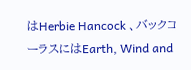はHerbie Hancock 、バックコーラスにはEarth, Wind and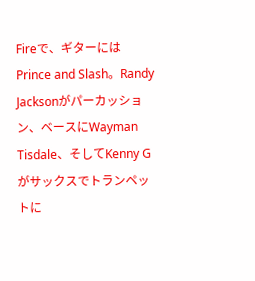Fireで、ギターにはPrince and Slash。Randy Jacksonがパーカッション、ベースにWayman Tisdale、そしてKenny Gがサックスでトランペットに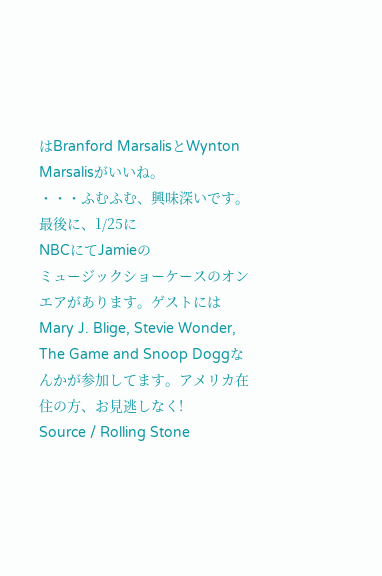はBranford MarsalisとWynton Marsalisがいいね。
・・・ふむふむ、興味深いです。
最後に、1/25に
NBCにてJamieの
ミュージックショーケースのオンエアがあります。ゲストにはMary J. Blige, Stevie Wonder, The Game and Snoop Doggなんかが参加してます。アメリカ在住の方、お見逃しなく!
Source / Rolling Stone